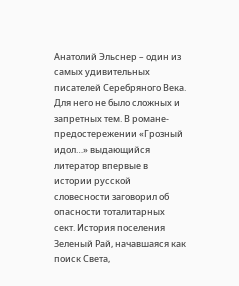Анатолий Эльснер – один из самых удивительных писателей Серебряного Века. Для него не было сложных и запретных тем. В романе-предостережении «Грозный идол…» выдающийся литератор впервые в истории русской словесности заговорил об опасности тоталитарных сект. История поселения Зеленый Рай, начавшаяся как поиск Света,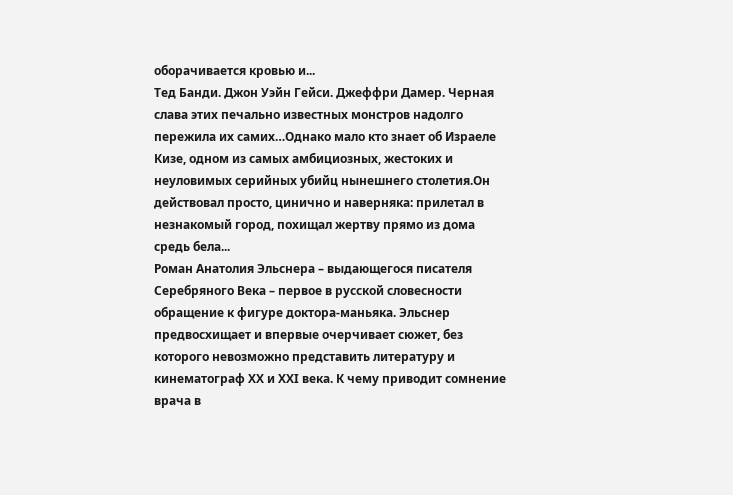оборачивается кровью и...
Тед Банди. Джон Уэйн Гейси. Джеффри Дамер. Черная слава этих печально известных монстров надолго пережила их самих…Однако мало кто знает об Израеле Кизе, одном из самых амбициозных, жестоких и неуловимых серийных убийц нынешнего столетия.Он действовал просто, цинично и наверняка: прилетал в незнакомый город, похищал жертву прямо из дома средь бела...
Роман Анатолия Эльснера – выдающегося писателя Серебряного Века – первое в русской словесности обращение к фигуре доктора-маньяка. Эльснер предвосхищает и впервые очерчивает сюжет, без которого невозможно представить литературу и кинематограф ХХ и ХХI века. К чему приводит сомнение врача в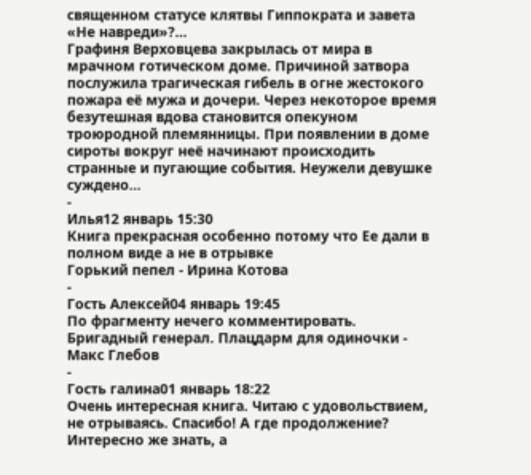священном статусе клятвы Гиппократа и завета «Не навреди»?...
Графиня Верховцева закрылась от мира в мрачном готическом доме. Причиной затвора послужила трагическая гибель в огне жестокого пожара её мужа и дочери. Через некоторое время безутешная вдова становится опекуном троюродной племянницы. При появлении в доме сироты вокруг неё начинают происходить странные и пугающие события. Неужели девушке суждено...
-
Илья12 январь 15:30
Книга прекрасная особенно потому что Ее дали в полном виде а не в отрывке
Горький пепел - Ирина Котова
-
Гость Алексей04 январь 19:45
По фрагменту нечего комментировать.
Бригадный генерал. Плацдарм для одиночки - Макс Глебов
-
Гость галина01 январь 18:22
Очень интересная книга. Читаю с удовольствием, не отрываясь. Спасибо! А где продолжение? Интересно же знать, а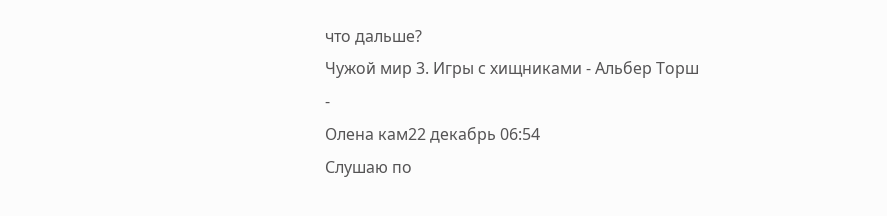что дальше?
Чужой мир 3. Игры с хищниками - Альбер Торш
-
Олена кам22 декабрь 06:54
Слушаю по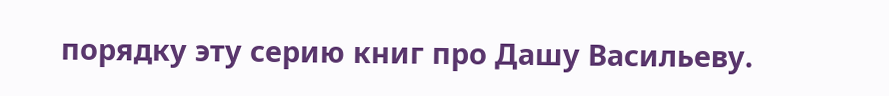порядку эту серию книг про Дашу Васильеву.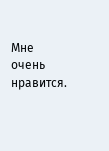Мне очень нравится.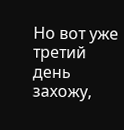Но вот уже третий день захожу,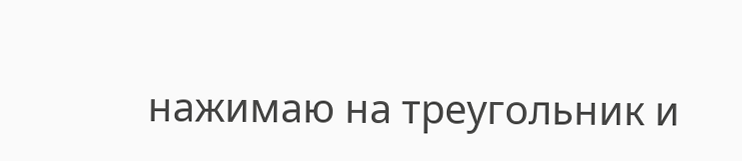нажимаю на треугольник и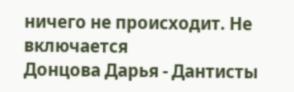ничего не происходит. Не включается
Донцова Дарья - Дантисты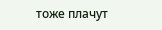тоже плачут